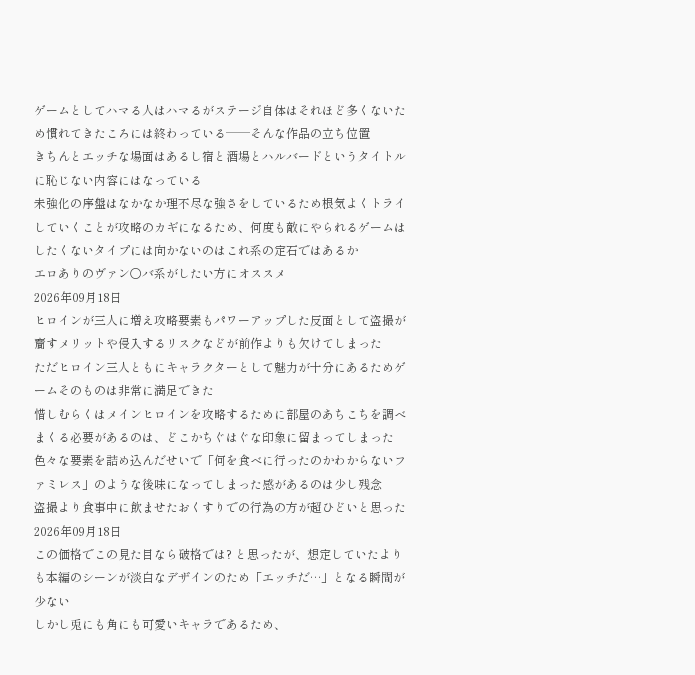ゲームとしてハマる人はハマるがステージ自体はそれほど多くないため慣れてきたころには終わっている──そんな作品の立ち位置
きちんとエッチな場面はあるし宿と酒場とハルバードというタイトルに恥じない内容にはなっている
未強化の序盤はなかなか理不尽な強さをしているため根気よくトライしていくことが攻略のカギになるため、何度も敵にやられるゲームはしたくないタイプには向かないのはこれ系の定石ではあるか
エロありのヴァン〇バ系がしたい方にオススメ
2026年09月18日
ヒロインが三人に増え攻略要素もパワーアップした反面として盗撮が齎すメリットや侵入するリスクなどが前作よりも欠けてしまった
ただヒロイン三人ともにキャラクターとして魅力が十分にあるためゲームそのものは非常に満足できた
惜しむらくはメインヒロインを攻略するために部屋のあちこちを調べまくる必要があるのは、どこかちぐはぐな印象に留まってしまった
色々な要素を詰め込んだせいで「何を食べに行ったのかわからないファミレス」のような後味になってしまった感があるのは少し残念
盗撮より食事中に飲ませたおくすりでの行為の方が超ひどいと思った
2026年09月18日
この価格でこの見た目なら破格では? と思ったが、想定していたよりも本編のシーンが淡白なデザインのため「エッチだ…」となる瞬間が少ない
しかし兎にも角にも可愛いキャラであるため、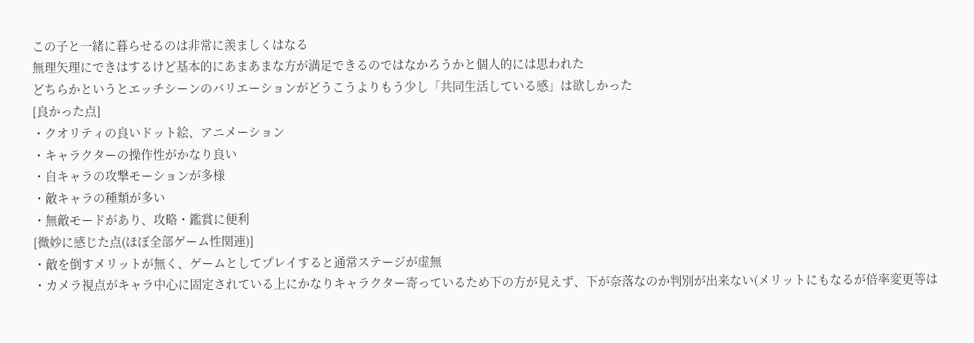この子と一緒に暮らせるのは非常に羨ましくはなる
無理矢理にできはするけど基本的にあまあまな方が満足できるのではなかろうかと個人的には思われた
どちらかというとエッチシーンのバリエーションがどうこうよりもう少し「共同生活している感」は欲しかった
[良かった点]
・クオリティの良いドット絵、アニメーション
・キャラクターの操作性がかなり良い
・自キャラの攻撃モーションが多様
・敵キャラの種類が多い
・無敵モードがあり、攻略・鑑賞に便利
[微妙に感じた点(ほぼ全部ゲーム性関連)]
・敵を倒すメリットが無く、ゲームとしてプレイすると通常ステージが虚無
・カメラ視点がキャラ中心に固定されている上にかなりキャラクター寄っているため下の方が見えず、下が奈落なのか判別が出来ない(メリットにもなるが倍率変更等は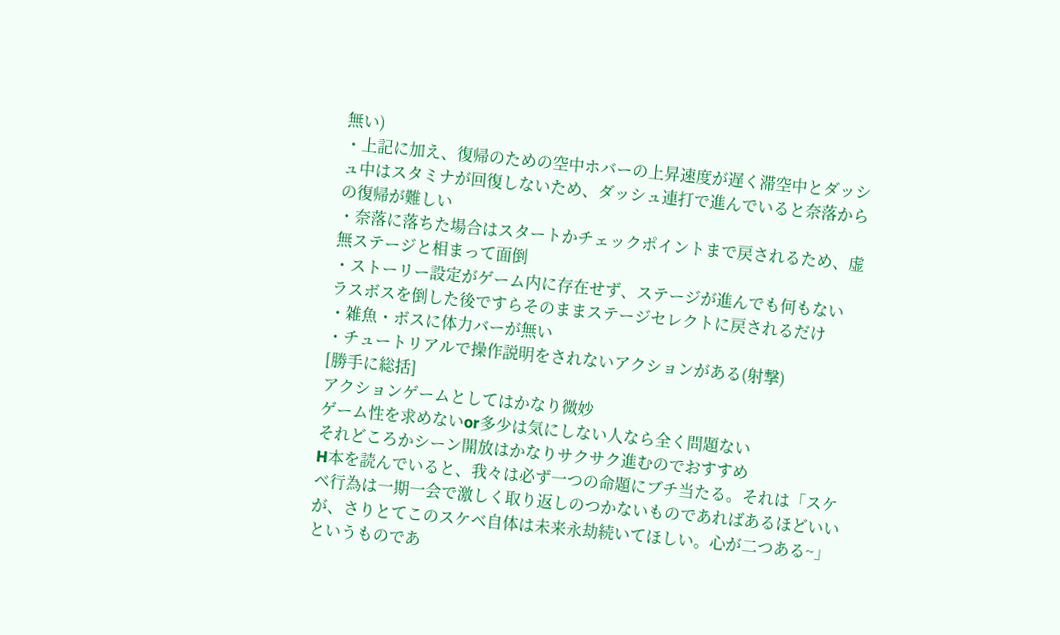無い)
・上記に加え、復帰のための空中ホバーの上昇速度が遅く滞空中とダッシュ中はスタミナが回復しないため、ダッシュ連打で進んでいると奈落からの復帰が難しい
・奈落に落ちた場合はスタートかチェックポイントまで戻されるため、虚無ステージと相まって面倒
・ストーリー設定がゲーム内に存在せず、ステージが進んでも何もない
ラスボスを倒した後ですらそのままステージセレクトに戻されるだけ
・雑魚・ボスに体力バーが無い
・チュートリアルで操作説明をされないアクションがある(射撃)
[勝手に総括]
アクションゲームとしてはかなり微妙
ゲーム性を求めないor多少は気にしない人なら全く問題ない
それどころかシーン開放はかなりサクサク進むのでおすすめ
H本を読んでいると、我々は必ず一つの命題にブチ当たる。それは「スケベ行為は一期一会で激しく取り返しのつかないものであればあるほどいいが、さりとてこのスケベ自体は未来永劫続いてほしい。心が二つある~」というものであ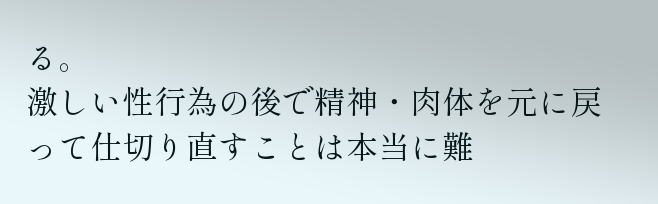る。
激しい性行為の後で精神・肉体を元に戻って仕切り直すことは本当に難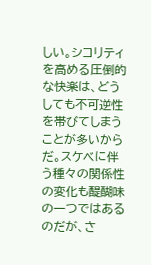しい。シコリティを高める圧倒的な快楽は、どうしても不可逆性を帯びてしまうことが多いからだ。スケベに伴う種々の関係性の変化も醍醐味の一つではあるのだが、さ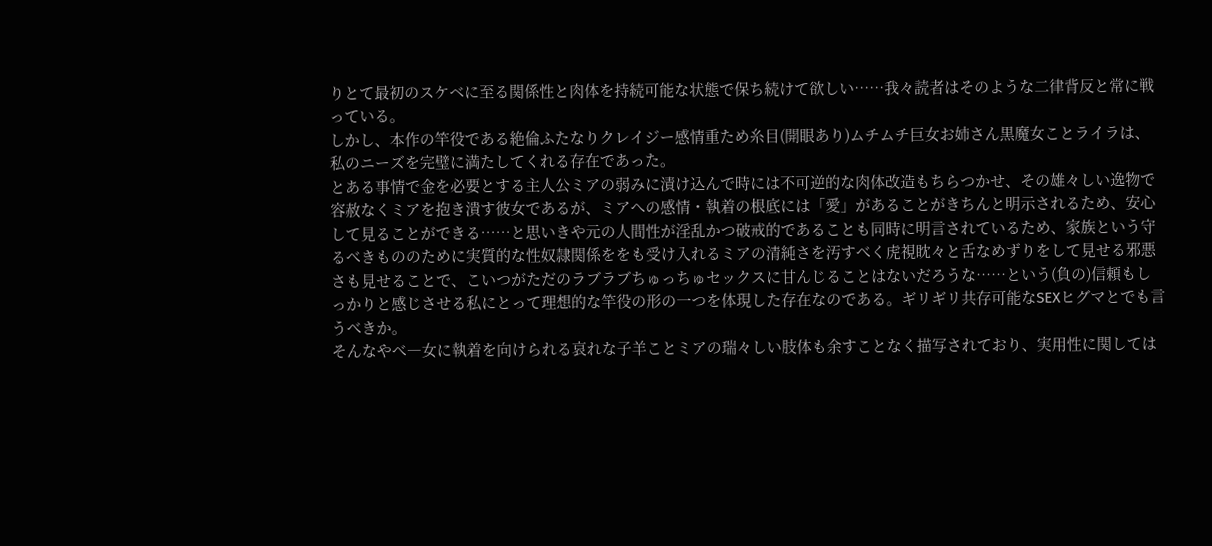りとて最初のスケベに至る関係性と肉体を持続可能な状態で保ち続けて欲しい……我々読者はそのような二律背反と常に戦っている。
しかし、本作の竿役である絶倫ふたなりクレイジー感情重ため糸目(開眼あり)ムチムチ巨女お姉さん黒魔女ことライラは、私のニーズを完璧に満たしてくれる存在であった。
とある事情で金を必要とする主人公ミアの弱みに漬け込んで時には不可逆的な肉体改造もちらつかせ、その雄々しい逸物で容赦なくミアを抱き潰す彼女であるが、ミアへの感情・執着の根底には「愛」があることがきちんと明示されるため、安心して見ることができる……と思いきや元の人間性が淫乱かつ破戒的であることも同時に明言されているため、家族という守るべきもののために実質的な性奴隷関係ををも受け入れるミアの清純さを汚すべく虎視眈々と舌なめずりをして見せる邪悪さも見せることで、こいつがただのラブラブちゅっちゅセックスに甘んじることはないだろうな……という(負の)信頼もしっかりと感じさせる私にとって理想的な竿役の形の一つを体現した存在なのである。ギリギリ共存可能なSEXヒグマとでも言うべきか。
そんなやべ―女に執着を向けられる哀れな子羊ことミアの瑞々しい肢体も余すことなく描写されており、実用性に関しては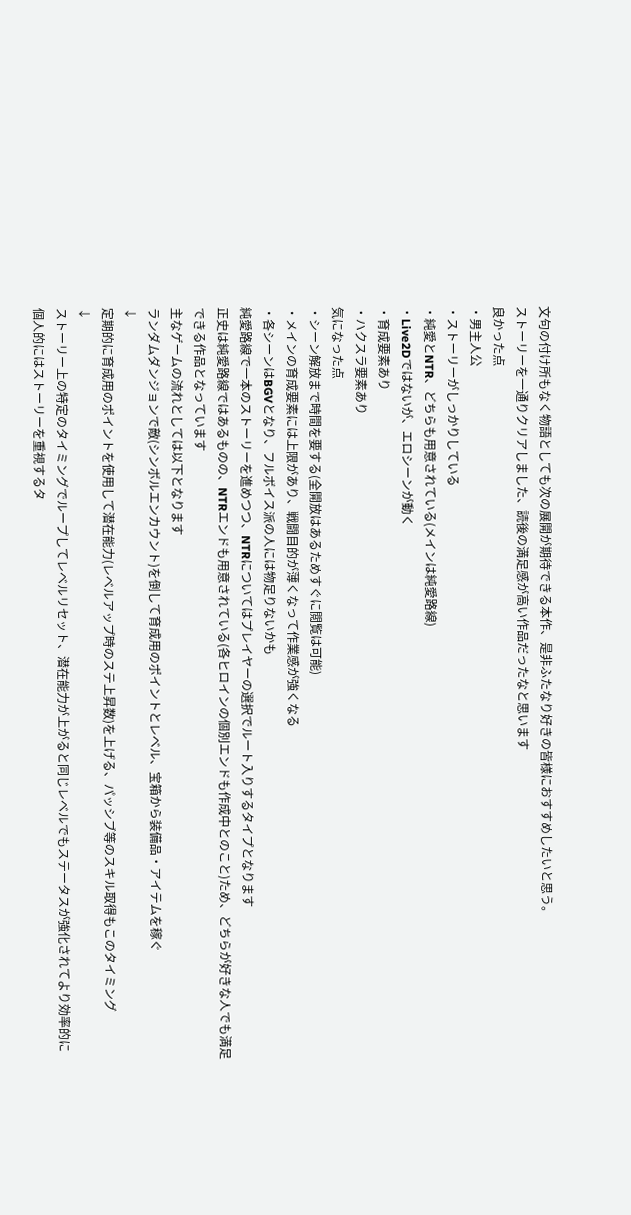文句の付け所もなく物語としても次の展開が期待できる本作、是非ふたなり好きの皆様におすすめしたいと思う。
ストーリーを一通りクリアしました、読後の満足感が高い作品だったなと思います
良かった点
・男主人公
・ストーリーがしっかりしている
・純愛とNTR、どちらも用意されている(メインは純愛路線)
・Live2Dではないが、エロシーンが動く
・育成要素あり
・ハクスラ要素あり
気になった点
・シーン解放まで時間を要する(全開放はあるためすぐに閲覧は可能)
・メインの育成要素には上限があり、戦闘目的が薄くなって作業感が強くなる
・各シーンはBGVとなり、フルボイス派の人には物足りないかも
純愛路線で一本のストーリーを進めつつ、NTRについてはプレイヤーの選択でルート入りするタイプとなります
正史は純愛路線ではあるものの、NTRエンドも用意されている(各ヒロインの個別エンドも作成中とのこと)ため、どちらが好きな人でも満足できる作品となっています
主なゲームの流れとしては以下となります
ランダムダンジョンで敵(シンボルエンカウント)を倒して育成用のポイントとレベル、宝箱から装備品・アイテムを稼ぐ
↓
定期的に育成用のポイントを使用して潜在能力(レベルアップ時のステ上昇数)を上げる、パッシブ等のスキル取得もこのタイミング
↓
ストーリー上の特定のタイミングでループしてレベルリセット、潜在能力が上がると同じレベルでもステータスが強化されてより効率的に
個人的にはストーリーを重視するタ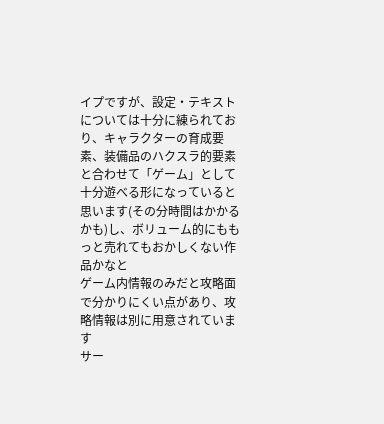イプですが、設定・テキストについては十分に練られており、キャラクターの育成要素、装備品のハクスラ的要素と合わせて「ゲーム」として十分遊べる形になっていると思います(その分時間はかかるかも)し、ボリューム的にももっと売れてもおかしくない作品かなと
ゲーム内情報のみだと攻略面で分かりにくい点があり、攻略情報は別に用意されています
サー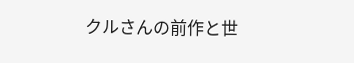クルさんの前作と世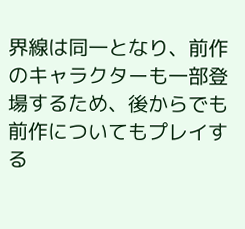界線は同一となり、前作のキャラクターも一部登場するため、後からでも前作についてもプレイする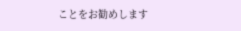ことをお勧めします